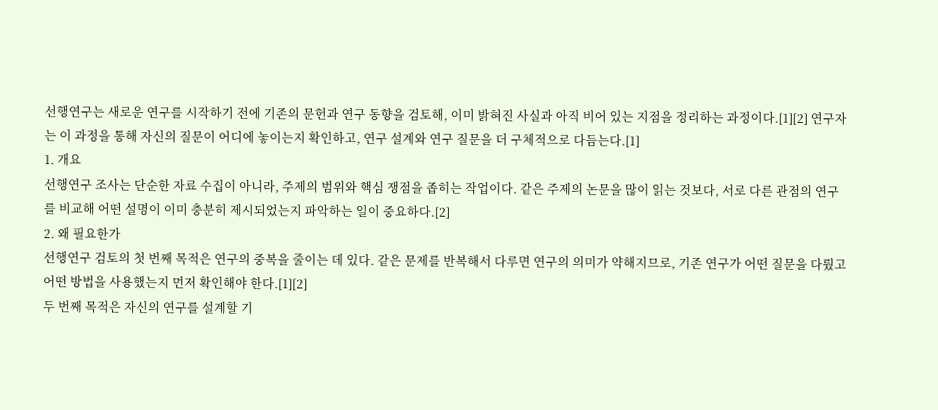선행연구는 새로운 연구를 시작하기 전에 기존의 문헌과 연구 동향을 검토해, 이미 밝혀진 사실과 아직 비어 있는 지점을 정리하는 과정이다.[1][2] 연구자는 이 과정을 통해 자신의 질문이 어디에 놓이는지 확인하고, 연구 설계와 연구 질문을 더 구체적으로 다듬는다.[1]
1. 개요
선행연구 조사는 단순한 자료 수집이 아니라, 주제의 범위와 핵심 쟁점을 좁히는 작업이다. 같은 주제의 논문을 많이 읽는 것보다, 서로 다른 관점의 연구를 비교해 어떤 설명이 이미 충분히 제시되었는지 파악하는 일이 중요하다.[2]
2. 왜 필요한가
선행연구 검토의 첫 번째 목적은 연구의 중복을 줄이는 데 있다. 같은 문제를 반복해서 다루면 연구의 의미가 약해지므로, 기존 연구가 어떤 질문을 다뤘고 어떤 방법을 사용했는지 먼저 확인해야 한다.[1][2]
두 번째 목적은 자신의 연구를 설계할 기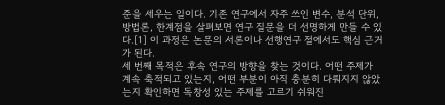준을 세우는 일이다. 기존 연구에서 자주 쓰인 변수, 분석 단위, 방법론, 한계점을 살펴보면 연구 질문을 더 선명하게 만들 수 있다.[1] 이 과정은 논문의 서론이나 선행연구 절에서도 핵심 근거가 된다.
세 번째 목적은 후속 연구의 방향을 찾는 것이다. 어떤 주제가 계속 축적되고 있는지, 어떤 부분이 아직 충분히 다뤄지지 않았는지 확인하면 독창성 있는 주제를 고르기 쉬워진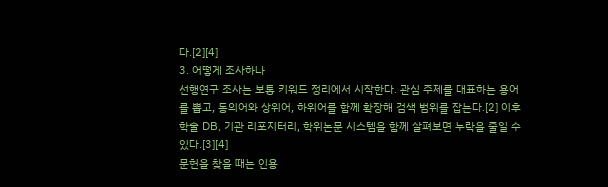다.[2][4]
3. 어떻게 조사하나
선행연구 조사는 보통 키워드 정리에서 시작한다. 관심 주제를 대표하는 용어를 뽑고, 동의어와 상위어, 하위어를 함께 확장해 검색 범위를 잡는다.[2] 이후 학술 DB, 기관 리포지터리, 학위논문 시스템을 함께 살펴보면 누락을 줄일 수 있다.[3][4]
문헌을 찾을 때는 인용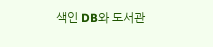색인 DB와 도서관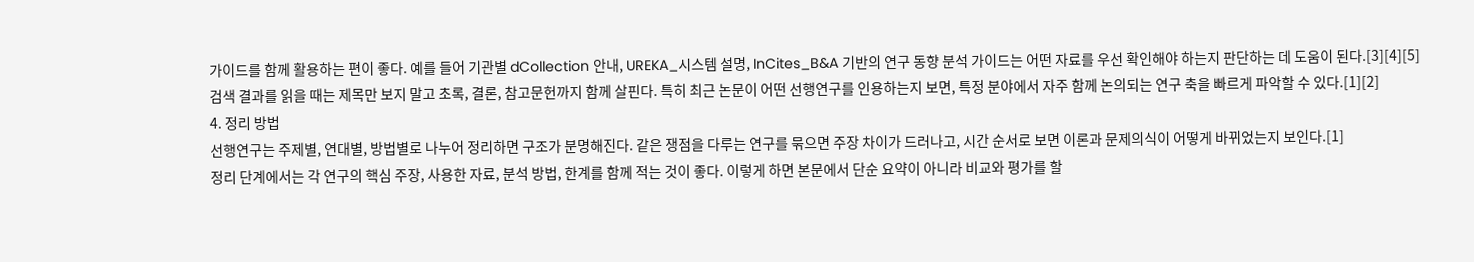가이드를 함께 활용하는 편이 좋다. 예를 들어 기관별 dCollection 안내, UREKA_시스템 설명, InCites_B&A 기반의 연구 동향 분석 가이드는 어떤 자료를 우선 확인해야 하는지 판단하는 데 도움이 된다.[3][4][5]
검색 결과를 읽을 때는 제목만 보지 말고 초록, 결론, 참고문헌까지 함께 살핀다. 특히 최근 논문이 어떤 선행연구를 인용하는지 보면, 특정 분야에서 자주 함께 논의되는 연구 축을 빠르게 파악할 수 있다.[1][2]
4. 정리 방법
선행연구는 주제별, 연대별, 방법별로 나누어 정리하면 구조가 분명해진다. 같은 쟁점을 다루는 연구를 묶으면 주장 차이가 드러나고, 시간 순서로 보면 이론과 문제의식이 어떻게 바뀌었는지 보인다.[1]
정리 단계에서는 각 연구의 핵심 주장, 사용한 자료, 분석 방법, 한계를 함께 적는 것이 좋다. 이렇게 하면 본문에서 단순 요약이 아니라 비교와 평가를 할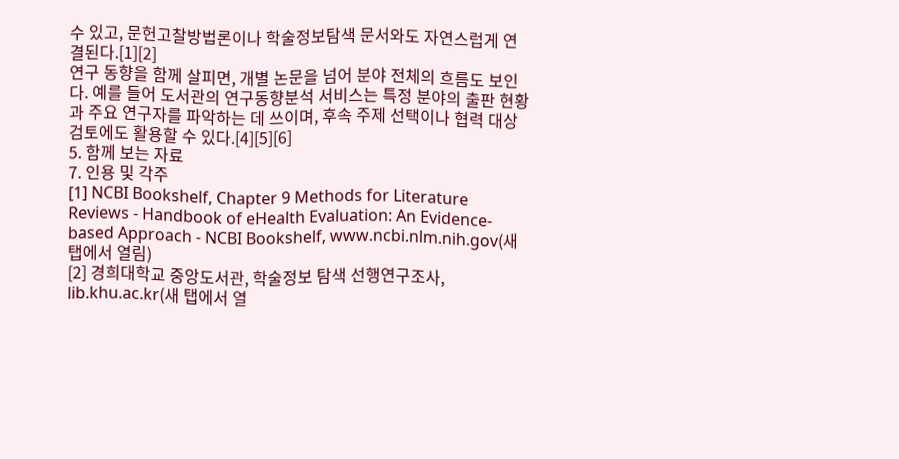수 있고, 문헌고찰방법론이나 학술정보탐색 문서와도 자연스럽게 연결된다.[1][2]
연구 동향을 함께 살피면, 개별 논문을 넘어 분야 전체의 흐름도 보인다. 예를 들어 도서관의 연구동향분석 서비스는 특정 분야의 출판 현황과 주요 연구자를 파악하는 데 쓰이며, 후속 주제 선택이나 협력 대상 검토에도 활용할 수 있다.[4][5][6]
5. 함께 보는 자료
7. 인용 및 각주
[1] NCBI Bookshelf, Chapter 9 Methods for Literature Reviews - Handbook of eHealth Evaluation: An Evidence-based Approach - NCBI Bookshelf, www.ncbi.nlm.nih.gov(새 탭에서 열림)
[2] 경희대학교 중앙도서관, 학술정보 탐색 선행연구조사, lib.khu.ac.kr(새 탭에서 열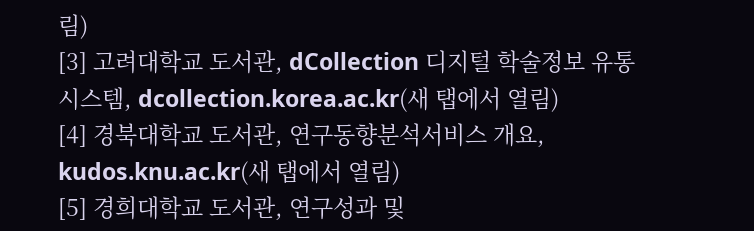림)
[3] 고려대학교 도서관, dCollection 디지털 학술정보 유통시스템, dcollection.korea.ac.kr(새 탭에서 열림)
[4] 경북대학교 도서관, 연구동향분석서비스 개요, kudos.knu.ac.kr(새 탭에서 열림)
[5] 경희대학교 도서관, 연구성과 및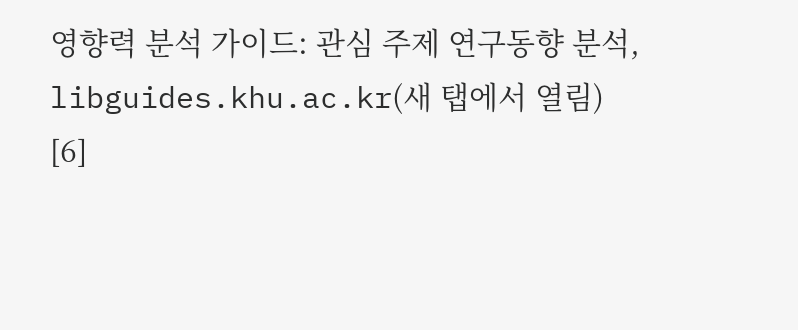영향력 분석 가이드: 관심 주제 연구동향 분석, libguides.khu.ac.kr(새 탭에서 열림)
[6]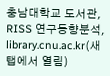충남대학교 도서관, RISS 연구동향분석, library.cnu.ac.kr(새 탭에서 열림)